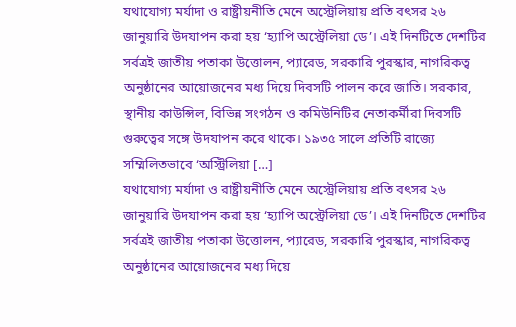যথাযোগ্য মর্যাদা ও রাষ্ট্রীয়নীতি মেনে অস্ট্রেলিয়ায় প্রতি বৎসর ২৬ জানুয়ারি উদযাপন করা হয় ‘হ্যাপি অস্ট্রেলিয়া ডে’। এই দিনটিতে দেশটির সর্বত্রই জাতীয় পতাকা উত্তোলন, প্যারেড, সরকারি পুরস্কার, নাগরিকত্ব অনুষ্ঠানের আয়োজনের মধ্য দিয়ে দিবসটি পালন করে জাতি। সরকার, স্থানীয় কাউন্সিল, বিভিন্ন সংগঠন ও কমিউনিটির নেতাকর্মীরা দিবসটি গুরুত্বের সঙ্গে উদযাপন করে থাকে। ১৯৩৫ সালে প্রতিটি রাজ্যে সম্মিলিতভাবে ‘অস্ট্রিলিয়া […]
যথাযোগ্য মর্যাদা ও রাষ্ট্রীয়নীতি মেনে অস্ট্রেলিয়ায় প্রতি বৎসর ২৬ জানুয়ারি উদযাপন করা হয় ‘হ্যাপি অস্ট্রেলিয়া ডে’। এই দিনটিতে দেশটির সর্বত্রই জাতীয় পতাকা উত্তোলন, প্যারেড, সরকারি পুরস্কার, নাগরিকত্ব অনুষ্ঠানের আয়োজনের মধ্য দিয়ে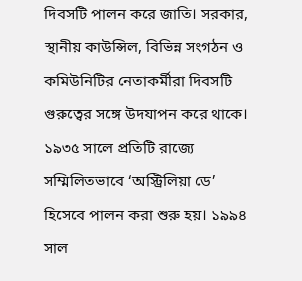দিবসটি পালন করে জাতি। সরকার, স্থানীয় কাউন্সিল, বিভিন্ন সংগঠন ও কমিউনিটির নেতাকর্মীরা দিবসটি গুরুত্বের সঙ্গে উদযাপন করে থাকে।
১৯৩৫ সালে প্রতিটি রাজ্যে সম্মিলিতভাবে ‘অস্ট্রিলিয়া ডে’ হিসেবে পালন করা শুরু হয়। ১৯৯৪ সাল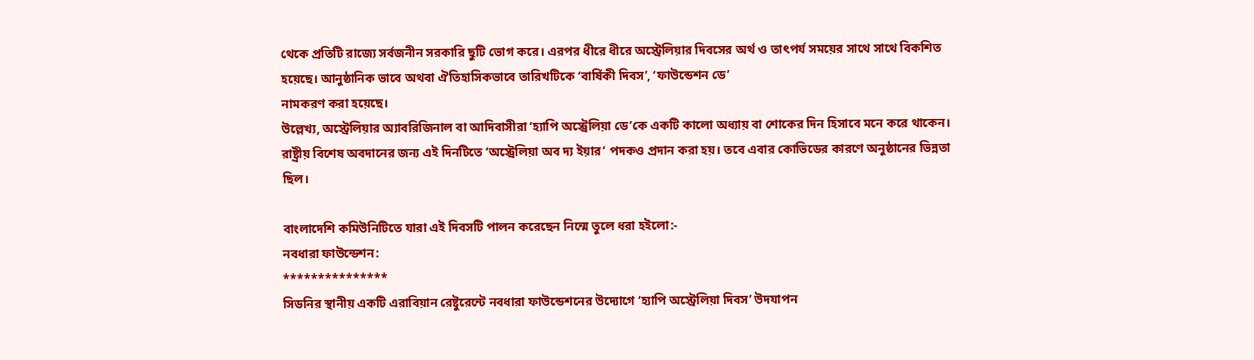থেকে প্রতিটি রাজ্যে সর্বজনীন সরকারি ছুটি ভোগ করে। এরপর ধীরে ধীরে অস্ট্রেলিয়ার দিবসের অর্থ ও তাৎপর্য সময়ের সাথে সাথে বিকশিত হয়েছে। আনুষ্ঠানিক ভাবে অথবা ঐতিহাসিকভাবে তারিখটিকে ‘বার্ষিকী দিবস’, ‘ফাউন্ডেশন ডে’
নামকরণ করা হয়েছে।
উল্লেখ্য, অস্ট্রেলিয়ার অ্যাবরিজিনাল বা আদিবাসীরা ‘হ্যাপি অস্ট্রেলিয়া ডে’কে একটি কালো অধ্যায় বা শোকের দিন হিসাবে মনে করে থাকেন। রাষ্ট্রীয় বিশেষ অবদানের জন্য এই দিনটিতে ‘অস্ট্রেলিয়া অব দ্য ইয়ার’ পদকও প্রদান করা হয়। তবে এবার কোভিডের কারণে অনুষ্ঠানের ভিন্নতা ছিল।

বাংলাদেশি কমিউনিটিতে যারা এই দিবসটি পালন করেছেন নিন্মে তুলে ধরা হইলো:-
নবধারা ফাউন্ডেশন:
***************
সিডনির স্থানীয় একটি এরাবিয়ান রেষ্টুরেন্টে নবধারা ফাউন্ডেশনের উদ্যোগে ‘হ্যাপি অস্ট্রেলিয়া দিবস’ উদযাপন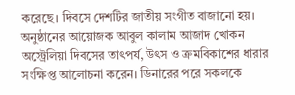করেছে। দিবসে দেশটির জাতীয় সংগীত বাজানো হয়। অনুষ্ঠানের আয়োজক আবুল কালাম আজাদ খোকন অস্ট্রেলিয়া দিবসের তাৎপর্য, উৎস ও ক্রমবিকাশের ধারার সংক্ষিপ্ত আলোচনা করেন। ডিনারের পরে সকলকে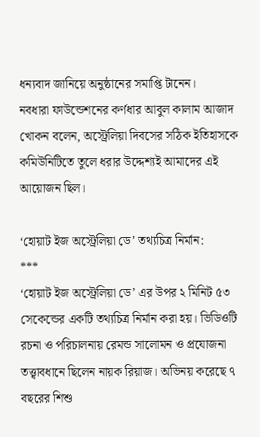ধন্যবাদ জানিয়ে অনুষ্ঠানের সমাপ্তি টানেন।
নবধারা ফাউন্ডেশনের কর্ণধার আবুল কালাম আজাদ খোকন বলেন, অস্ট্রেলিয়া দিবসের সঠিক ইতিহাসকে কমিউনিটিতে তুলে ধরার উদ্দেশ্যই আমাদের এই আয়োজন ছিল।

‘হোয়াট ইজ অস্ট্রেলিয়া ডে’ তথ্যচিত্র নির্মান:
***
‘হোয়াট ইজ অস্ট্রেলিয়া ডে’ এর উপর ২ মিনিট ৫৩ সেকেন্ডের একটি তথ্যচিত্র নির্মান করা হয়। ভিডিওটি রচনা ও পরিচালনায় রেমন্ড সালোমন ও প্রযোজনা তত্ত্বাবধানে ছিলেন নায়ক রিয়াজ। অভিনয় করেছে ৭ বছরের শিশু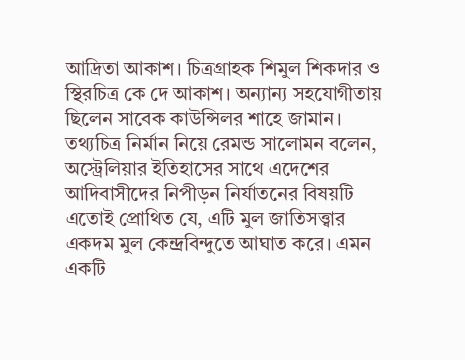আদ্রিতা আকাশ। চিত্রগ্রাহক শিমুল শিকদার ও স্থিরচিত্র কে দে আকাশ। অন্যান্য সহযোগীতায় ছিলেন সাবেক কাউন্সিলর শাহে জামান।
তথ্যচিত্র নির্মান নিয়ে রেমন্ড সালোমন বলেন, অস্ট্রেলিয়ার ইতিহাসের সাথে এদেশের আদিবাসীদের নিপীড়ন নির্যাতনের বিষয়টি এতোই প্রোথিত যে, এটি মুল জাতিসত্ত্বার একদম মুল কেন্দ্রবিন্দুতে আঘাত করে। এমন একটি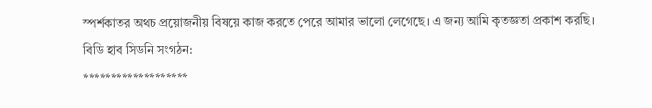স্পর্শকাতর অথচ প্রয়োজনীয় বিষয়ে কাজ করতে পেরে আমার ভালো লেগেছে। এ জন্য আমি কৃতজ্ঞতা প্রকাশ করছি।
বিডি হাব সিডনি সংগঠন:
*******************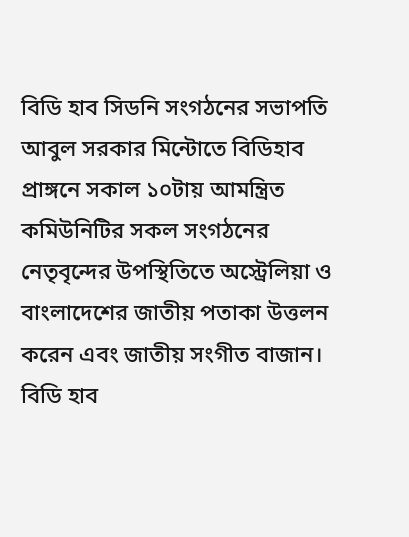বিডি হাব সিডনি সংগঠনের সভাপতি আবুল সরকার মিন্টোতে বিডিহাব প্রাঙ্গনে সকাল ১০টায় আমন্ত্রিত কমিউনিটির সকল সংগঠনের নেতৃবৃন্দের উপস্থিতিতে অস্ট্রেলিয়া ও বাংলাদেশের জাতীয় পতাকা উত্তলন করেন এবং জাতীয় সংগীত বাজান।
বিডি হাব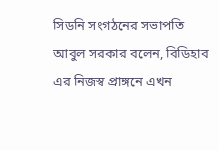সিডনি সংগঠনের সভাপতি আবুল সরকার বলেন, বিডিহাব এর নিজস্ব প্রাঙ্গনে এখন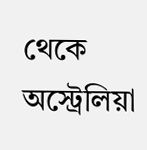থেকে অস্ট্রেলিয়া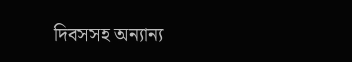দিবসসহ অন্যান্য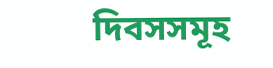দিবসসমূহ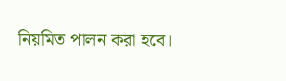নিয়মিত পালন করা হবে।